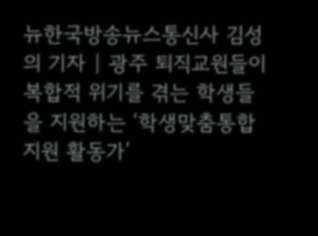뉴한국방송뉴스통신사 김성의 기자 | 광주 퇴직교원들이 복합적 위기를 겪는 학생들을 지원하는 ‘학생맞춤통합지원 활동가’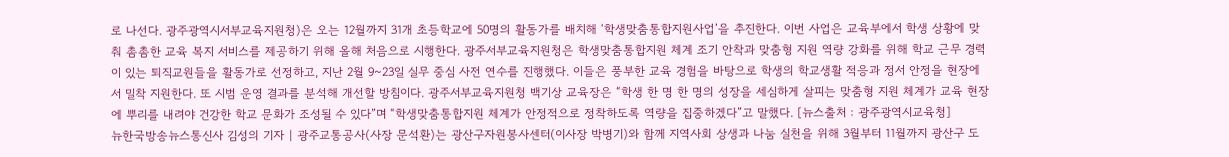로 나선다. 광주광역시서부교육지원청)은 오는 12월까지 31개 초등학교에 50명의 활동가를 배치해 ‘학생맞춤통합지원사업’을 추진한다. 이번 사업은 교육부에서 학생 상황에 맞춰 촘촘한 교육 복지 서비스를 제공하기 위해 올해 처음으로 시행한다. 광주서부교육지원청은 학생맞춤통합지원 체계 조기 안착과 맞춤형 지원 역량 강화를 위해 학교 근무 경력이 있는 퇴직교원들을 활동가로 선정하고, 지난 2월 9~23일 실무 중심 사전 연수를 진행했다. 이들은 풍부한 교육 경험을 바탕으로 학생의 학교생활 적응과 정서 안정을 현장에서 밀착 지원한다. 또 시범 운영 결과를 분석해 개선할 방침이다. 광주서부교육지원청 백기상 교육장은 “학생 한 명 한 명의 성장을 세심하게 살피는 맞춤형 지원 체계가 교육 현장에 뿌리를 내려야 건강한 학교 문화가 조성될 수 있다”며 “학생맞춤통합지원 체계가 안정적으로 정착하도록 역량을 집중하겠다”고 말했다. [뉴스출처 : 광주광역시교육청]
뉴한국방송뉴스통신사 김성의 기자 | 광주교통공사(사장 문석환)는 광산구자원봉사센터(이사장 박병기)와 함께 지역사회 상생과 나눔 실천을 위해 3월부터 11월까지 광산구 도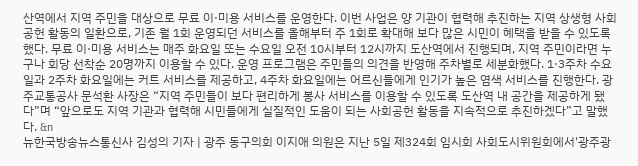산역에서 지역 주민을 대상으로 무료 이·미용 서비스를 운영한다. 이번 사업은 양 기관이 협력해 추진하는 지역 상생형 사회공헌 활동의 일환으로, 기존 월 1회 운영되던 서비스를 올해부터 주 1회로 확대해 보다 많은 시민이 혜택을 받을 수 있도록 했다. 무료 이·미용 서비스는 매주 화요일 또는 수요일 오전 10시부터 12시까지 도산역에서 진행되며, 지역 주민이라면 누구나 회당 선착순 20명까지 이용할 수 있다. 운영 프로그램은 주민들의 의견을 반영해 주차별로 세분화했다. 1·3주차 수요일과 2주차 화요일에는 커트 서비스를 제공하고, 4주차 화요일에는 어르신들에게 인기가 높은 염색 서비스를 진행한다. 광주교통공사 문석환 사장은 “지역 주민들이 보다 편리하게 봉사 서비스를 이용할 수 있도록 도산역 내 공간을 제공하게 됐다”며 “앞으로도 지역 기관과 협력해 시민들에게 실질적인 도움이 되는 사회공헌 활동을 지속적으로 추진하겠다”고 말했다. &n
뉴한국방송뉴스통신사 김성의 기자 | 광주 동구의회 이지애 의원은 지난 5일 제324회 임시회 사회도시위원회에서'광주광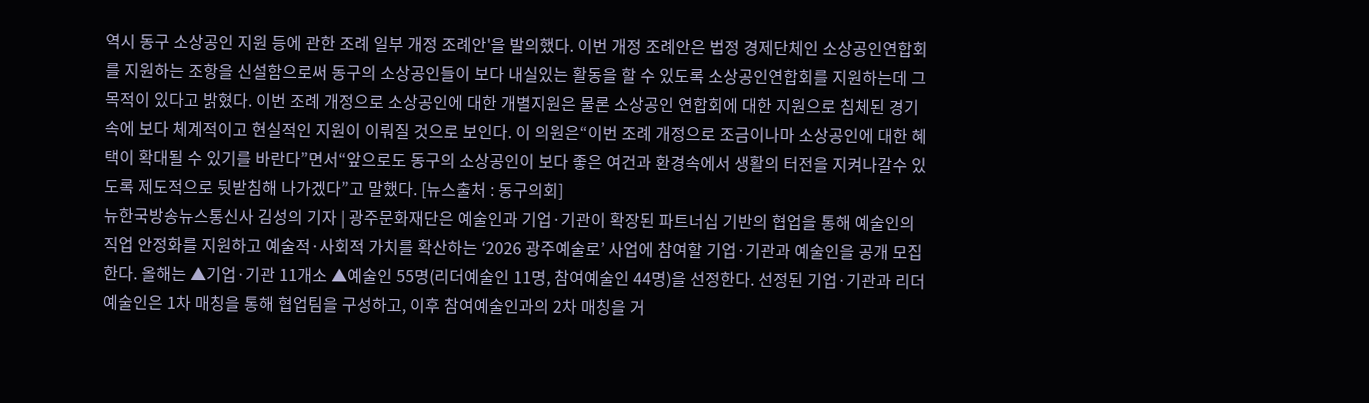역시 동구 소상공인 지원 등에 관한 조례 일부 개정 조례안'을 발의했다. 이번 개정 조례안은 법정 경제단체인 소상공인연합회를 지원하는 조항을 신설함으로써 동구의 소상공인들이 보다 내실있는 활동을 할 수 있도록 소상공인연합회를 지원하는데 그 목적이 있다고 밝혔다. 이번 조례 개정으로 소상공인에 대한 개별지원은 물론 소상공인 연합회에 대한 지원으로 침체된 경기속에 보다 체계적이고 현실적인 지원이 이뤄질 것으로 보인다. 이 의원은“이번 조례 개정으로 조금이나마 소상공인에 대한 혜택이 확대될 수 있기를 바란다”면서“앞으로도 동구의 소상공인이 보다 좋은 여건과 환경속에서 생활의 터전을 지켜나갈수 있도록 제도적으로 뒷받침해 나가겠다”고 말했다. [뉴스출처 : 동구의회]
뉴한국방송뉴스통신사 김성의 기자 | 광주문화재단은 예술인과 기업·기관이 확장된 파트너십 기반의 협업을 통해 예술인의 직업 안정화를 지원하고 예술적·사회적 가치를 확산하는 ‘2026 광주예술로’ 사업에 참여할 기업·기관과 예술인을 공개 모집한다. 올해는 ▲기업·기관 11개소 ▲예술인 55명(리더예술인 11명, 참여예술인 44명)을 선정한다. 선정된 기업·기관과 리더예술인은 1차 매칭을 통해 협업팀을 구성하고, 이후 참여예술인과의 2차 매칭을 거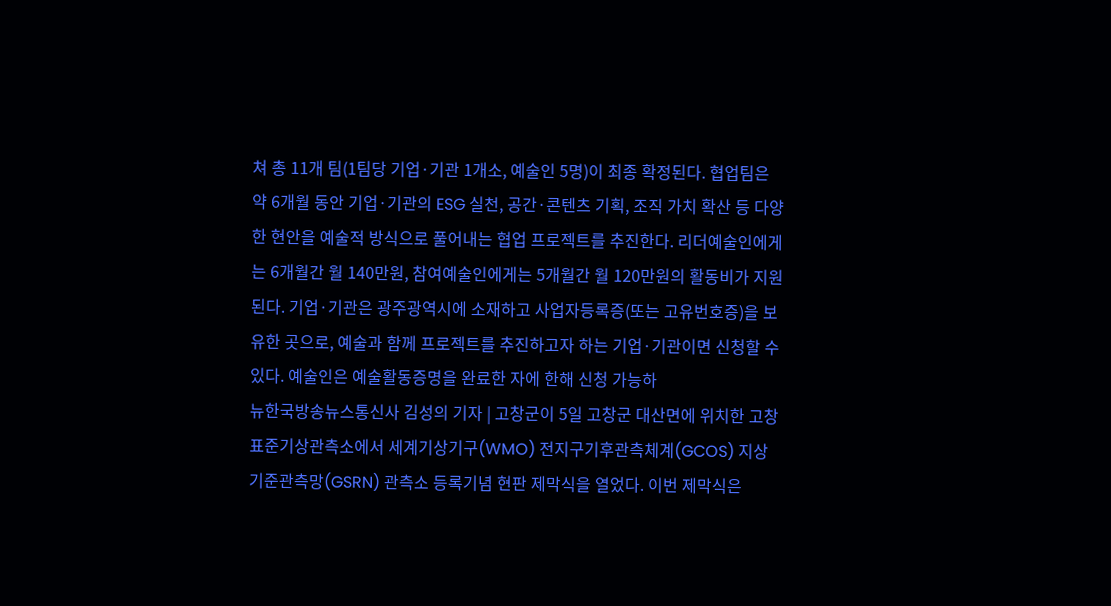쳐 총 11개 팀(1팀당 기업·기관 1개소, 예술인 5명)이 최종 확정된다. 협업팀은 약 6개월 동안 기업·기관의 ESG 실천, 공간·콘텐츠 기획, 조직 가치 확산 등 다양한 현안을 예술적 방식으로 풀어내는 협업 프로젝트를 추진한다. 리더예술인에게는 6개월간 월 140만원, 참여예술인에게는 5개월간 월 120만원의 활동비가 지원된다. 기업·기관은 광주광역시에 소재하고 사업자등록증(또는 고유번호증)을 보유한 곳으로, 예술과 함께 프로젝트를 추진하고자 하는 기업·기관이면 신청할 수 있다. 예술인은 예술활동증명을 완료한 자에 한해 신청 가능하
뉴한국방송뉴스통신사 김성의 기자 | 고창군이 5일 고창군 대산면에 위치한 고창 표준기상관측소에서 세계기상기구(WMO) 전지구기후관측체계(GCOS) 지상기준관측망(GSRN) 관측소 등록기념 현판 제막식을 열었다. 이번 제막식은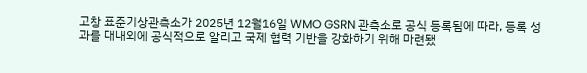고창 표준기상관측소가 2025년 12월16일 WMO GSRN 관측소로 공식 등록됨에 따라, 등록 성과를 대내외에 공식적으로 알리고 국제 협력 기반을 강화하기 위해 마련됐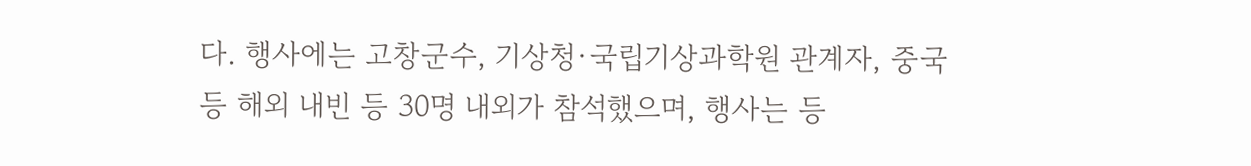다. 행사에는 고창군수, 기상청·국립기상과학원 관계자, 중국 등 해외 내빈 등 30명 내외가 참석했으며, 행사는 등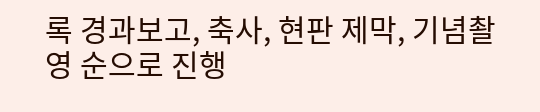록 경과보고, 축사, 현판 제막, 기념촬영 순으로 진행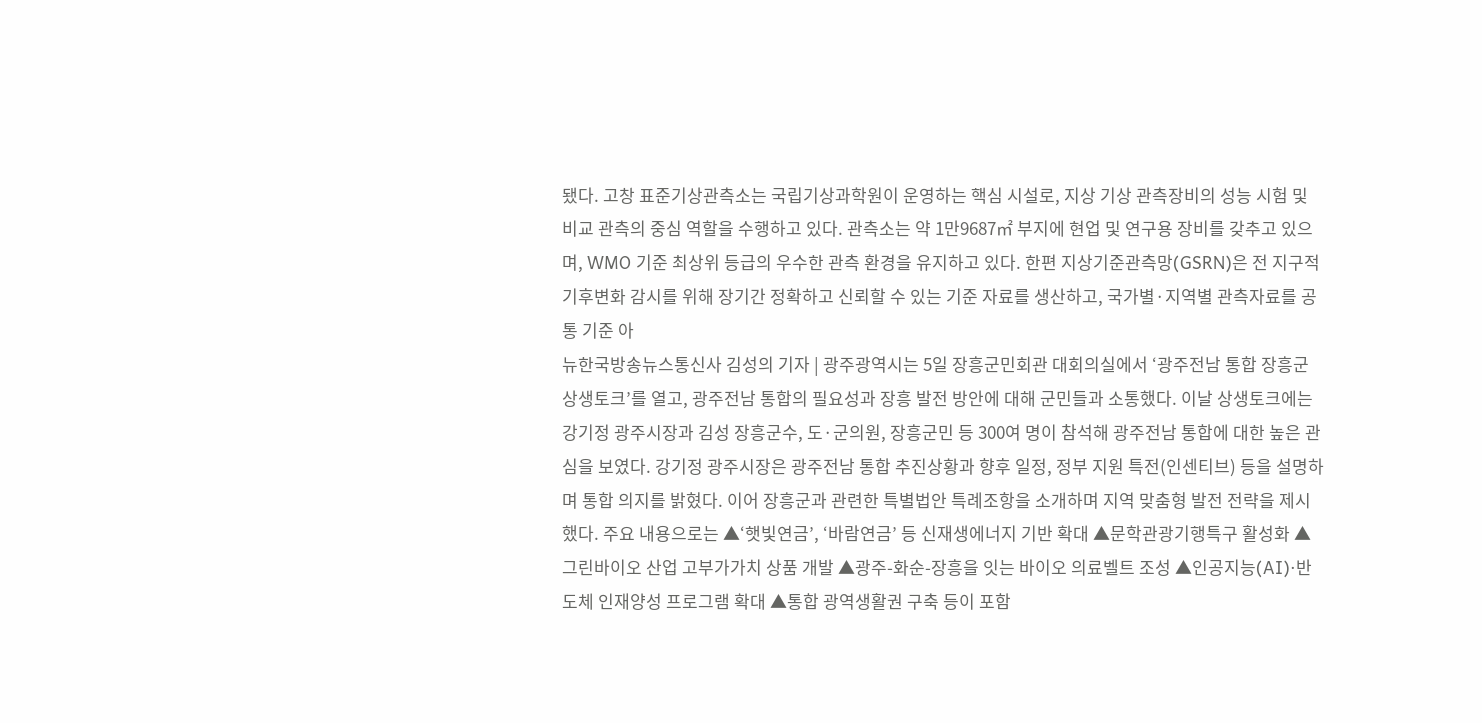됐다. 고창 표준기상관측소는 국립기상과학원이 운영하는 핵심 시설로, 지상 기상 관측장비의 성능 시험 및 비교 관측의 중심 역할을 수행하고 있다. 관측소는 약 1만9687㎡ 부지에 현업 및 연구용 장비를 갖추고 있으며, WMO 기준 최상위 등급의 우수한 관측 환경을 유지하고 있다. 한편 지상기준관측망(GSRN)은 전 지구적 기후변화 감시를 위해 장기간 정확하고 신뢰할 수 있는 기준 자료를 생산하고, 국가별·지역별 관측자료를 공통 기준 아
뉴한국방송뉴스통신사 김성의 기자 | 광주광역시는 5일 장흥군민회관 대회의실에서 ‘광주전남 통합 장흥군 상생토크’를 열고, 광주전남 통합의 필요성과 장흥 발전 방안에 대해 군민들과 소통했다. 이날 상생토크에는 강기정 광주시장과 김성 장흥군수, 도·군의원, 장흥군민 등 300여 명이 참석해 광주전남 통합에 대한 높은 관심을 보였다. 강기정 광주시장은 광주전남 통합 추진상황과 향후 일정, 정부 지원 특전(인센티브) 등을 설명하며 통합 의지를 밝혔다. 이어 장흥군과 관련한 특별법안 특례조항을 소개하며 지역 맞춤형 발전 전략을 제시했다. 주요 내용으로는 ▲‘햇빛연금’, ‘바람연금’ 등 신재생에너지 기반 확대 ▲문학관광기행특구 활성화 ▲그린바이오 산업 고부가가치 상품 개발 ▲광주-화순-장흥을 잇는 바이오 의료벨트 조성 ▲인공지능(AI)·반도체 인재양성 프로그램 확대 ▲통합 광역생활권 구축 등이 포함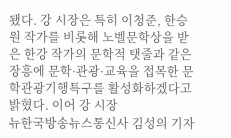됐다. 강 시장은 특히 이청준, 한승원 작가를 비롯해 노벨문학상을 받은 한강 작가의 문학적 탯줄과 같은 장흥에 문학·관광·교육을 접목한 문학관광기행특구를 활성화하겠다고 밝혔다. 이어 강 시장
뉴한국방송뉴스통신사 김성의 기자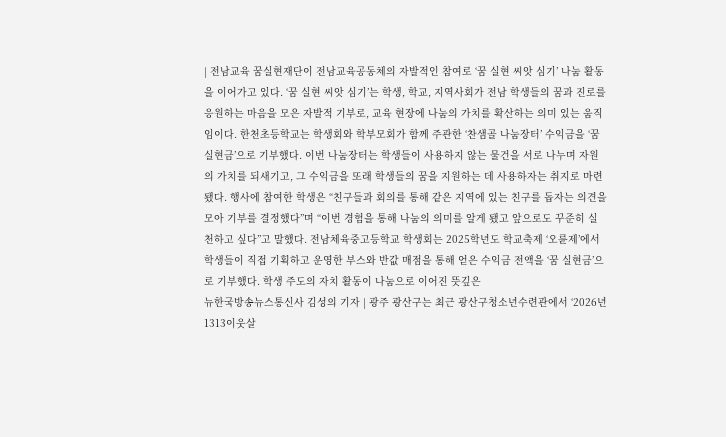| 전남교육 꿈실현재단이 전남교육공동체의 자발적인 참여로 ‘꿈 실현 씨앗 심기’ 나눔 활동을 이어가고 있다. ‘꿈 실현 씨앗 심기’는 학생, 학교, 지역사회가 전남 학생들의 꿈과 진로를 응원하는 마음을 모은 자발적 기부로, 교육 현장에 나눔의 가치를 확산하는 의미 있는 움직임이다. 한천초등학교는 학생회와 학부모회가 함께 주관한 ‘찬샘골 나눔장터’ 수익금을 ‘꿈 실현금’으로 기부했다. 이번 나눔장터는 학생들이 사용하지 않는 물건을 서로 나누며 자원의 가치를 되새기고, 그 수익금을 또래 학생들의 꿈을 지원하는 데 사용하자는 취지로 마련됐다. 행사에 참여한 학생은 “친구들과 회의를 통해 같은 지역에 있는 친구를 돕자는 의견을 모아 기부를 결정했다”며 “이번 경험을 통해 나눔의 의미를 알게 됐고 앞으로도 꾸준히 실천하고 싶다”고 말했다. 전남체육중고등학교 학생회는 2025학년도 학교축제 ‘오륜제’에서 학생들이 직접 기획하고 운영한 부스와 반값 매점을 통해 얻은 수익금 전액을 ‘꿈 실현금’으로 기부했다. 학생 주도의 자치 활동이 나눔으로 이어진 뜻깊은
뉴한국방송뉴스통신사 김성의 기자 | 광주 광산구는 최근 광산구청소년수련관에서 ‘2026년 1313이웃살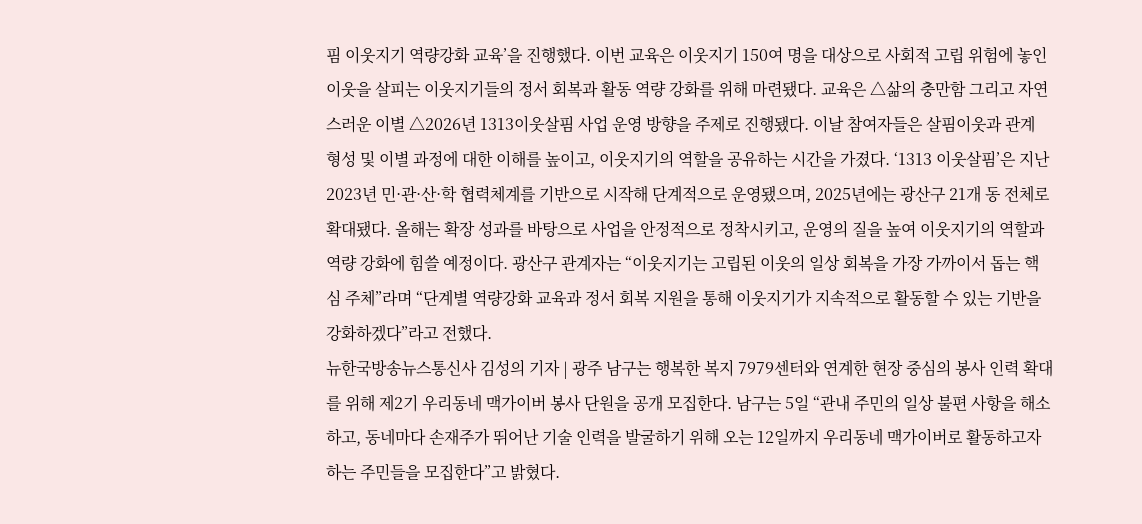핌 이웃지기 역량강화 교육’을 진행했다. 이번 교육은 이웃지기 150여 명을 대상으로 사회적 고립 위험에 놓인 이웃을 살피는 이웃지기들의 정서 회복과 활동 역량 강화를 위해 마련됐다. 교육은 △삶의 충만함 그리고 자연스러운 이별 △2026년 1313이웃살핌 사업 운영 방향을 주제로 진행됐다. 이날 참여자들은 살핌이웃과 관계 형성 및 이별 과정에 대한 이해를 높이고, 이웃지기의 역할을 공유하는 시간을 가졌다. ‘1313 이웃살핌’은 지난 2023년 민·관·산·학 협력체계를 기반으로 시작해 단계적으로 운영됐으며, 2025년에는 광산구 21개 동 전체로 확대됐다. 올해는 확장 성과를 바탕으로 사업을 안정적으로 정착시키고, 운영의 질을 높여 이웃지기의 역할과 역량 강화에 힘쓸 예정이다. 광산구 관계자는 “이웃지기는 고립된 이웃의 일상 회복을 가장 가까이서 돕는 핵심 주체”라며 “단계별 역량강화 교육과 정서 회복 지원을 통해 이웃지기가 지속적으로 활동할 수 있는 기반을 강화하겠다”라고 전했다.
뉴한국방송뉴스통신사 김성의 기자 | 광주 남구는 행복한 복지 7979센터와 연계한 현장 중심의 봉사 인력 확대를 위해 제2기 우리동네 맥가이버 봉사 단원을 공개 모집한다. 남구는 5일 “관내 주민의 일상 불편 사항을 해소하고, 동네마다 손재주가 뛰어난 기술 인력을 발굴하기 위해 오는 12일까지 우리동네 맥가이버로 활동하고자 하는 주민들을 모집한다”고 밝혔다.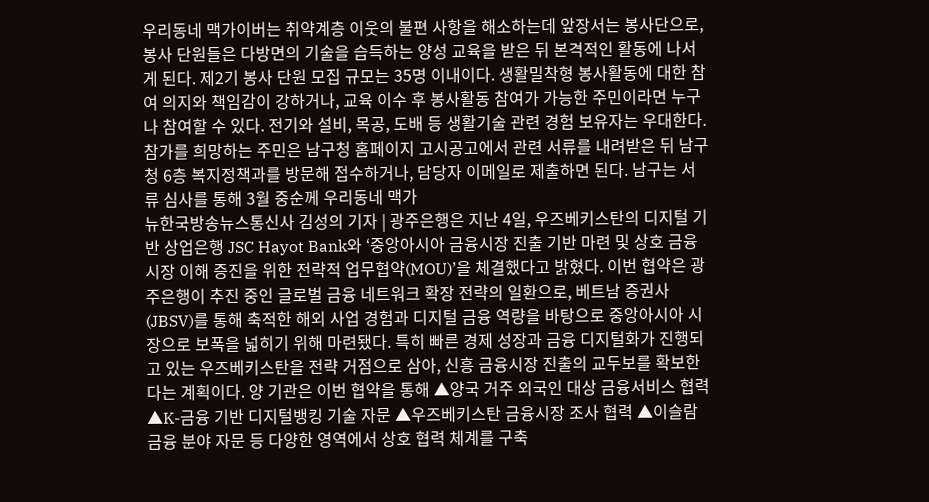우리동네 맥가이버는 취약계층 이웃의 불편 사항을 해소하는데 앞장서는 봉사단으로, 봉사 단원들은 다방면의 기술을 습득하는 양성 교육을 받은 뒤 본격적인 활동에 나서게 된다. 제2기 봉사 단원 모집 규모는 35명 이내이다. 생활밀착형 봉사활동에 대한 참여 의지와 책임감이 강하거나, 교육 이수 후 봉사활동 참여가 가능한 주민이라면 누구나 참여할 수 있다. 전기와 설비, 목공, 도배 등 생활기술 관련 경험 보유자는 우대한다. 참가를 희망하는 주민은 남구청 홈페이지 고시공고에서 관련 서류를 내려받은 뒤 남구청 6층 복지정책과를 방문해 접수하거나, 담당자 이메일로 제출하면 된다. 남구는 서류 심사를 통해 3월 중순께 우리동네 맥가
뉴한국방송뉴스통신사 김성의 기자 | 광주은행은 지난 4일, 우즈베키스탄의 디지털 기반 상업은행 JSC Hayot Bank와 ‘중앙아시아 금융시장 진출 기반 마련 및 상호 금융시장 이해 증진을 위한 전략적 업무협약(MOU)’을 체결했다고 밝혔다. 이번 협약은 광주은행이 추진 중인 글로벌 금융 네트워크 확장 전략의 일환으로, 베트남 증권사(JBSV)를 통해 축적한 해외 사업 경험과 디지털 금융 역량을 바탕으로 중앙아시아 시장으로 보폭을 넓히기 위해 마련됐다. 특히 빠른 경제 성장과 금융 디지털화가 진행되고 있는 우즈베키스탄을 전략 거점으로 삼아, 신흥 금융시장 진출의 교두보를 확보한다는 계획이다. 양 기관은 이번 협약을 통해 ▲양국 거주 외국인 대상 금융서비스 협력 ▲K-금융 기반 디지털뱅킹 기술 자문 ▲우즈베키스탄 금융시장 조사 협력 ▲이슬람 금융 분야 자문 등 다양한 영역에서 상호 협력 체계를 구축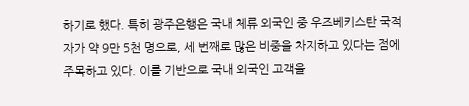하기로 했다. 특히 광주은행은 국내 체류 외국인 중 우즈베키스탄 국적자가 약 9만 5천 명으로, 세 번째로 많은 비중을 차지하고 있다는 점에 주목하고 있다. 이를 기반으로 국내 외국인 고객을